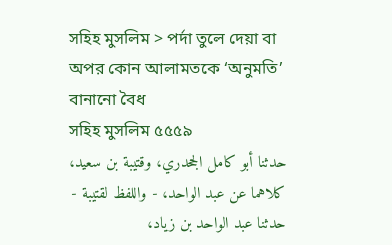সহিহ মুসলিম > পর্দা তুলে দেয়া বা অপর কোন আলামতকে ‘অনুমতি’ বানানো বৈধ
সহিহ মুসলিম ৫৫৫৯
حدثنا أبو كامل الجحدري، وقتيبة بن سعيد، كلاهما عن عبد الواحد، - واللفظ لقتيبة - حدثنا عبد الواحد بن زياد،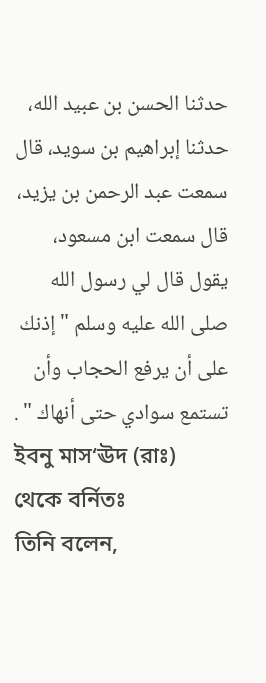حدثنا الحسن بن عبيد الله، حدثنا إبراهيم بن سويد، قال سمعت عبد الرحمن بن يزيد، قال سمعت ابن مسعود، يقول قال لي رسول الله صلى الله عليه وسلم " إذنك على أن يرفع الحجاب وأن تستمع سوادي حتى أنهاك " .
ইবনু মাস‘ঊদ (রাঃ) থেকে বর্নিতঃ
তিনি বলেন,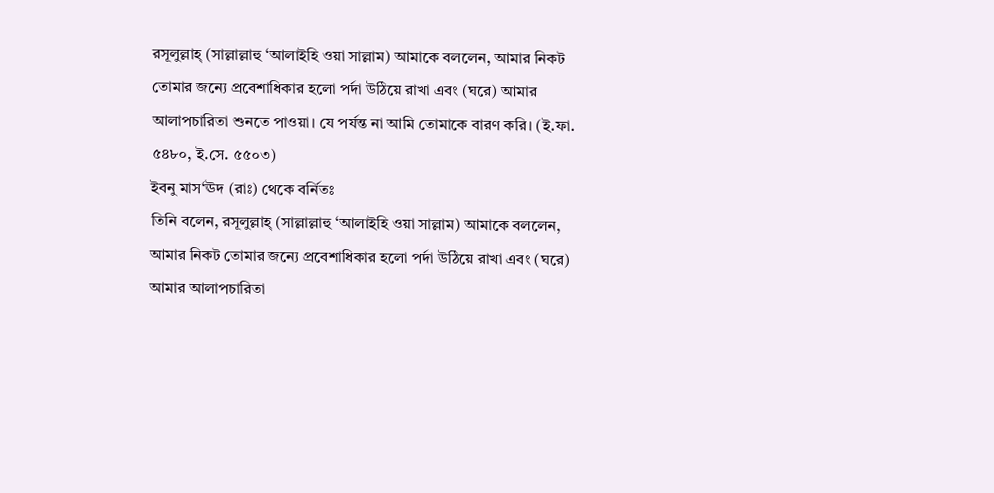রসূলুল্লাহ্ (সাল্লাল্লাহু ‘আলাইহি ওয়া সাল্লাম) আমাকে বললেন, আমার নিকট তোমার জন্যে প্রবেশাধিকার হলো পর্দা উঠিয়ে রাখা এবং (ঘরে) আমার আলাপচারিতা শুনতে পাওয়া। যে পর্যন্ত না আমি তোমাকে বারণ করি। (ই.ফা. ৫৪৮০, ই.সে. ৫৫০৩)
ইবনু মাস‘ঊদ (রাঃ) থেকে বর্নিতঃ
তিনি বলেন, রসূলুল্লাহ্ (সাল্লাল্লাহু ‘আলাইহি ওয়া সাল্লাম) আমাকে বললেন, আমার নিকট তোমার জন্যে প্রবেশাধিকার হলো পর্দা উঠিয়ে রাখা এবং (ঘরে) আমার আলাপচারিতা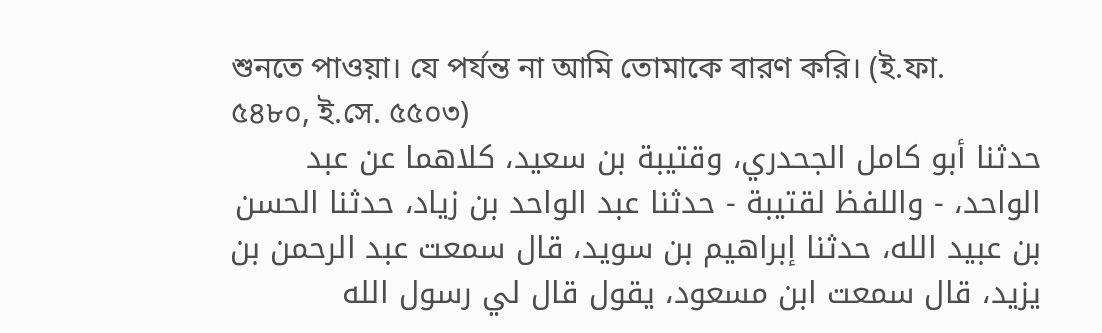শুনতে পাওয়া। যে পর্যন্ত না আমি তোমাকে বারণ করি। (ই.ফা. ৫৪৮০, ই.সে. ৫৫০৩)
حدثنا أبو كامل الجحدري، وقتيبة بن سعيد، كلاهما عن عبد الواحد، - واللفظ لقتيبة - حدثنا عبد الواحد بن زياد، حدثنا الحسن بن عبيد الله، حدثنا إبراهيم بن سويد، قال سمعت عبد الرحمن بن يزيد، قال سمعت ابن مسعود، يقول قال لي رسول الله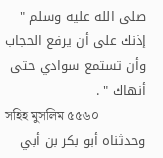صلى الله عليه وسلم " إذنك على أن يرفع الحجاب وأن تستمع سوادي حتى أنهاك " .
সহিহ মুসলিম ৫৫৬০
وحدثناه أبو بكر بن أبي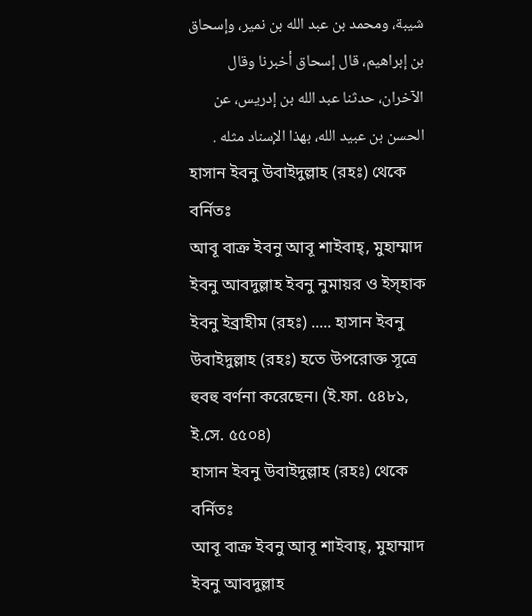شيبة، ومحمد بن عبد الله بن نمير، وإسحاق بن إبراهيم، قال إسحاق أخبرنا وقال الآخران، حدثنا عبد الله بن إدريس، عن الحسن بن عبيد الله، بهذا الإسناد مثله .
হাসান ইবনু উবাইদুল্লাহ (রহঃ) থেকে বর্নিতঃ
আবূ বাক্র ইবনু আবূ শাইবাহ্, মুহাম্মাদ ইবনু আবদুল্লাহ ইবনু নুমায়র ও ইস্হাক ইবনু ইব্রাহীম (রহঃ) ..... হাসান ইবনু উবাইদুল্লাহ (রহঃ) হতে উপরোক্ত সূত্রে হুবহু বর্ণনা করেছেন। (ই.ফা. ৫৪৮১, ই.সে. ৫৫০৪)
হাসান ইবনু উবাইদুল্লাহ (রহঃ) থেকে বর্নিতঃ
আবূ বাক্র ইবনু আবূ শাইবাহ্, মুহাম্মাদ ইবনু আবদুল্লাহ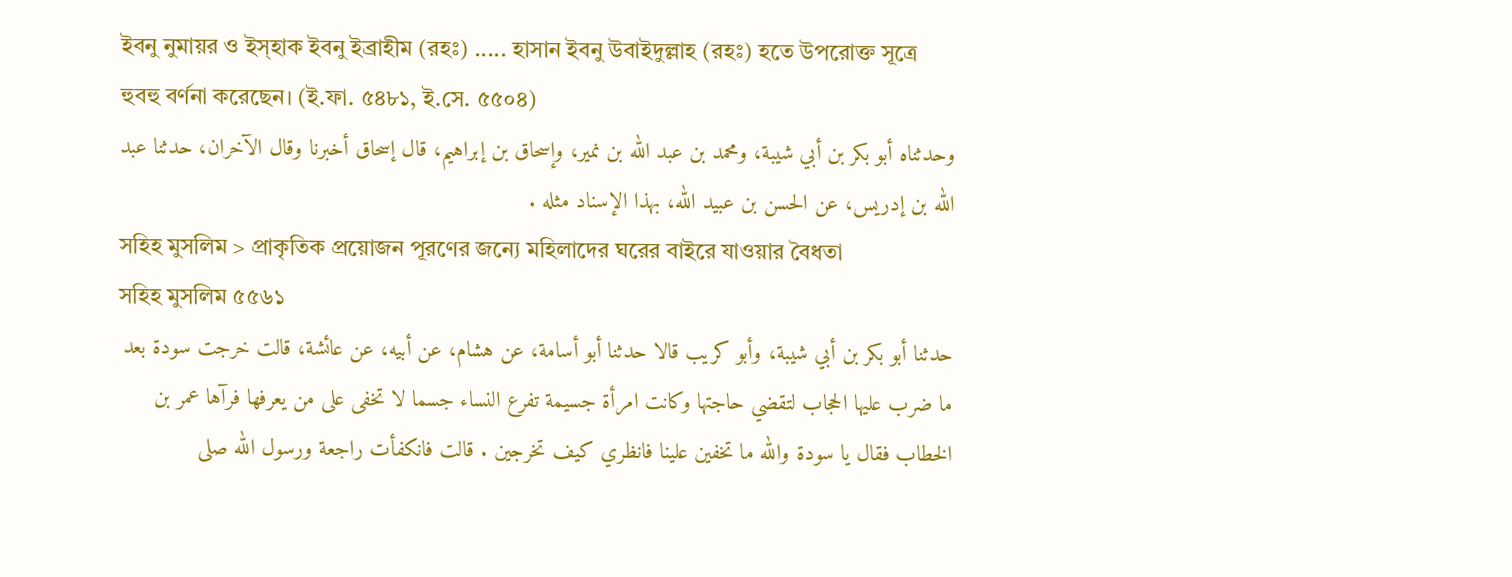ইবনু নুমায়র ও ইস্হাক ইবনু ইব্রাহীম (রহঃ) ..... হাসান ইবনু উবাইদুল্লাহ (রহঃ) হতে উপরোক্ত সূত্রে হুবহু বর্ণনা করেছেন। (ই.ফা. ৫৪৮১, ই.সে. ৫৫০৪)
وحدثناه أبو بكر بن أبي شيبة، ومحمد بن عبد الله بن نمير، وإسحاق بن إبراهيم، قال إسحاق أخبرنا وقال الآخران، حدثنا عبد الله بن إدريس، عن الحسن بن عبيد الله، بهذا الإسناد مثله .
সহিহ মুসলিম > প্রাকৃতিক প্রয়োজন পূরণের জন্যে মহিলাদের ঘরের বাইরে যাওয়ার বৈধতা
সহিহ মুসলিম ৫৫৬১
حدثنا أبو بكر بن أبي شيبة، وأبو كريب قالا حدثنا أبو أسامة، عن هشام، عن أبيه، عن عائشة، قالت خرجت سودة بعد ما ضرب عليها الحجاب لتقضي حاجتها وكانت امرأة جسيمة تفرع النساء جسما لا تخفى على من يعرفها فرآها عمر بن الخطاب فقال يا سودة والله ما تخفين علينا فانظري كيف تخرجين . قالت فانكفأت راجعة ورسول الله صلى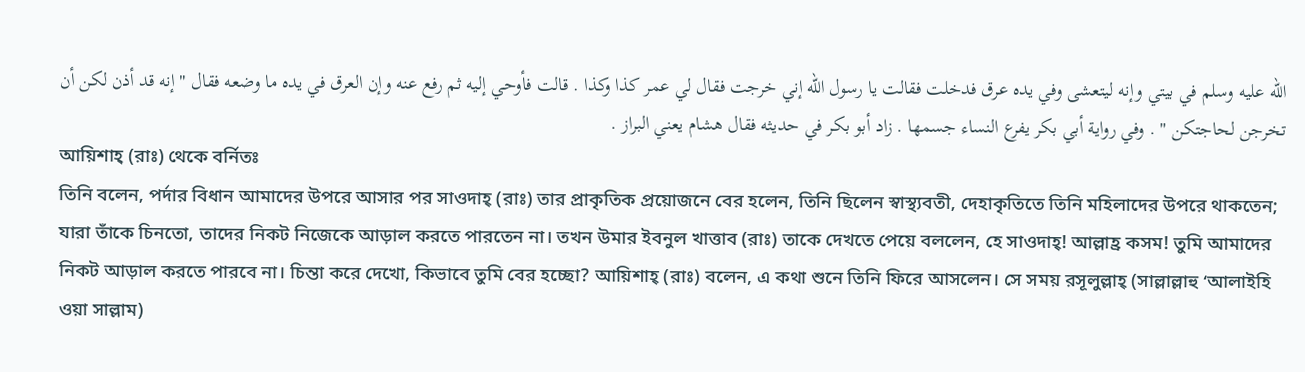الله عليه وسلم في بيتي وإنه ليتعشى وفي يده عرق فدخلت فقالت يا رسول الله إني خرجت فقال لي عمر كذا وكذا . قالت فأوحي إليه ثم رفع عنه وإن العرق في يده ما وضعه فقال " إنه قد أذن لكن أن تخرجن لحاجتكن " . وفي رواية أبي بكر يفرع النساء جسمها . زاد أبو بكر في حديثه فقال هشام يعني البراز .
আয়িশাহ্ (রাঃ) থেকে বর্নিতঃ
তিনি বলেন, পর্দার বিধান আমাদের উপরে আসার পর সাওদাহ্ (রাঃ) তার প্রাকৃতিক প্রয়োজনে বের হলেন, তিনি ছিলেন স্বাস্থ্যবতী, দেহাকৃতিতে তিনি মহিলাদের উপরে থাকতেন; যারা তাঁকে চিনতো, তাদের নিকট নিজেকে আড়াল করতে পারতেন না। তখন উমার ইবনুল খাত্তাব (রাঃ) তাকে দেখতে পেয়ে বললেন, হে সাওদাহ্! আল্লাহ্র কসম! তুমি আমাদের নিকট আড়াল করতে পারবে না। চিন্তা করে দেখো, কিভাবে তুমি বের হচ্ছো? আয়িশাহ্ (রাঃ) বলেন, এ কথা শুনে তিনি ফিরে আসলেন। সে সময় রসূলুল্লাহ্ (সাল্লাল্লাহু ‘আলাইহি ওয়া সাল্লাম)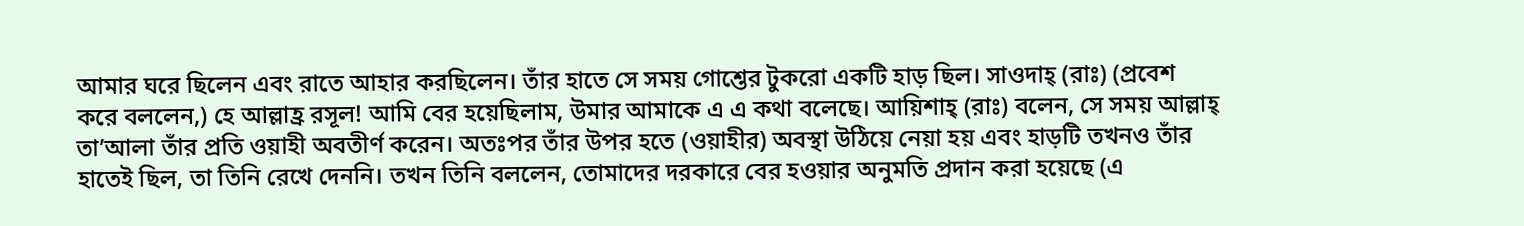আমার ঘরে ছিলেন এবং রাতে আহার করছিলেন। তাঁর হাতে সে সময় গোশ্তের টুকরো একটি হাড় ছিল। সাওদাহ্ (রাঃ) (প্রবেশ করে বললেন,) হে আল্লাহ্র রসূল! আমি বের হয়েছিলাম, উমার আমাকে এ এ কথা বলেছে। আয়িশাহ্ (রাঃ) বলেন, সে সময় আল্লাহ্ তা’আলা তাঁর প্রতি ওয়াহী অবতীর্ণ করেন। অতঃপর তাঁর উপর হতে (ওয়াহীর) অবস্থা উঠিয়ে নেয়া হয় এবং হাড়টি তখনও তাঁর হাতেই ছিল, তা তিনি রেখে দেননি। তখন তিনি বললেন, তোমাদের দরকারে বের হওয়ার অনুমতি প্রদান করা হয়েছে (এ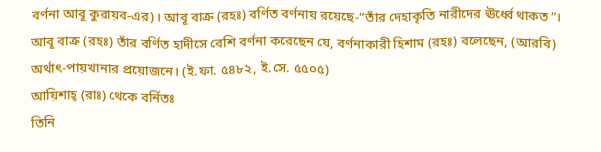বর্ণনা আবূ কুরায়ব-এর)। আবূ বাক্র (রহঃ) বর্ণিত বর্ণনায় রয়েছে-“তাঁর দেহাকৃতি নারীদের ঊর্ধ্বে থাকত”। আবূ বাক্র (রহঃ) তাঁর বর্ণিত হাদীসে বেশি বর্ণনা করেছেন যে, বর্ণনাকারী হিশাম (রহঃ) বলেছেন, (আরবি) অর্থাৎ-পায়খানার প্রয়োজনে। (ই.ফা. ৫৪৮২, ই.সে. ৫৫০৫)
আয়িশাহ্ (রাঃ) থেকে বর্নিতঃ
তিনি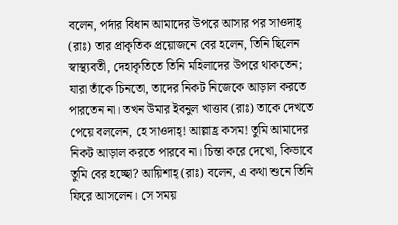বলেন, পর্দার বিধান আমাদের উপরে আসার পর সাওদাহ্ (রাঃ) তার প্রাকৃতিক প্রয়োজনে বের হলেন, তিনি ছিলেন স্বাস্থ্যবতী, দেহাকৃতিতে তিনি মহিলাদের উপরে থাকতেন; যারা তাঁকে চিনতো, তাদের নিকট নিজেকে আড়াল করতে পারতেন না। তখন উমার ইবনুল খাত্তাব (রাঃ) তাকে দেখতে পেয়ে বললেন, হে সাওদাহ্! আল্লাহ্র কসম! তুমি আমাদের নিকট আড়াল করতে পারবে না। চিন্তা করে দেখো, কিভাবে তুমি বের হচ্ছো? আয়িশাহ্ (রাঃ) বলেন, এ কথা শুনে তিনি ফিরে আসলেন। সে সময়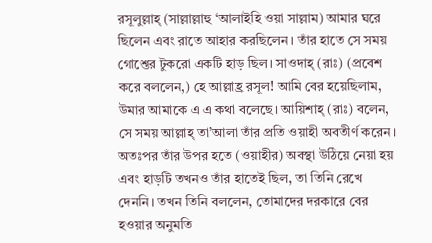রসূলুল্লাহ্ (সাল্লাল্লাহু ‘আলাইহি ওয়া সাল্লাম) আমার ঘরে ছিলেন এবং রাতে আহার করছিলেন। তাঁর হাতে সে সময় গোশ্তের টুকরো একটি হাড় ছিল। সাওদাহ্ (রাঃ) (প্রবেশ করে বললেন,) হে আল্লাহ্র রসূল! আমি বের হয়েছিলাম, উমার আমাকে এ এ কথা বলেছে। আয়িশাহ্ (রাঃ) বলেন, সে সময় আল্লাহ্ তা’আলা তাঁর প্রতি ওয়াহী অবতীর্ণ করেন। অতঃপর তাঁর উপর হতে (ওয়াহীর) অবস্থা উঠিয়ে নেয়া হয় এবং হাড়টি তখনও তাঁর হাতেই ছিল, তা তিনি রেখে দেননি। তখন তিনি বললেন, তোমাদের দরকারে বের হওয়ার অনুমতি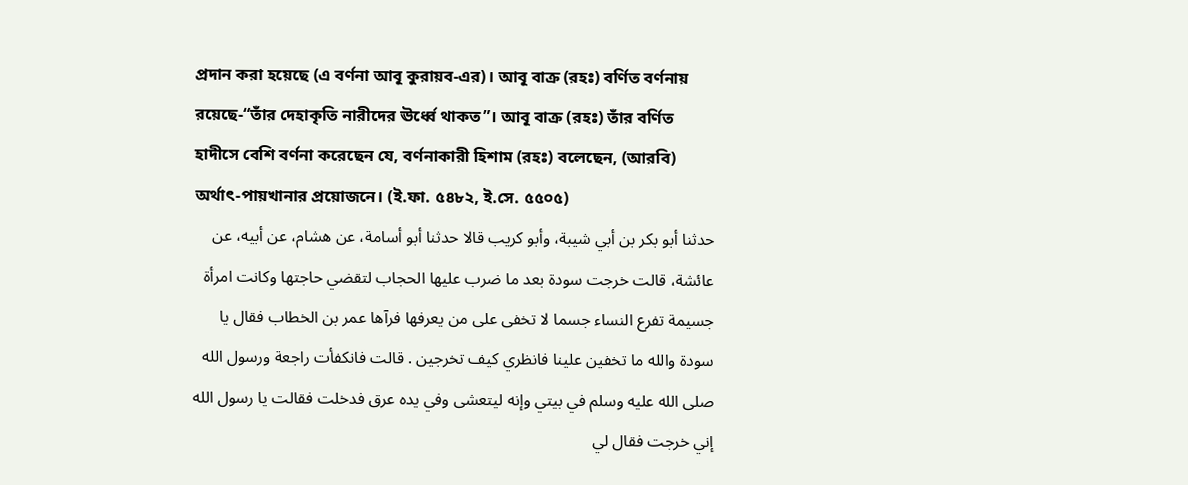প্রদান করা হয়েছে (এ বর্ণনা আবূ কুরায়ব-এর)। আবূ বাক্র (রহঃ) বর্ণিত বর্ণনায় রয়েছে-“তাঁর দেহাকৃতি নারীদের ঊর্ধ্বে থাকত”। আবূ বাক্র (রহঃ) তাঁর বর্ণিত হাদীসে বেশি বর্ণনা করেছেন যে, বর্ণনাকারী হিশাম (রহঃ) বলেছেন, (আরবি) অর্থাৎ-পায়খানার প্রয়োজনে। (ই.ফা. ৫৪৮২, ই.সে. ৫৫০৫)
حدثنا أبو بكر بن أبي شيبة، وأبو كريب قالا حدثنا أبو أسامة، عن هشام، عن أبيه، عن عائشة، قالت خرجت سودة بعد ما ضرب عليها الحجاب لتقضي حاجتها وكانت امرأة جسيمة تفرع النساء جسما لا تخفى على من يعرفها فرآها عمر بن الخطاب فقال يا سودة والله ما تخفين علينا فانظري كيف تخرجين . قالت فانكفأت راجعة ورسول الله صلى الله عليه وسلم في بيتي وإنه ليتعشى وفي يده عرق فدخلت فقالت يا رسول الله إني خرجت فقال لي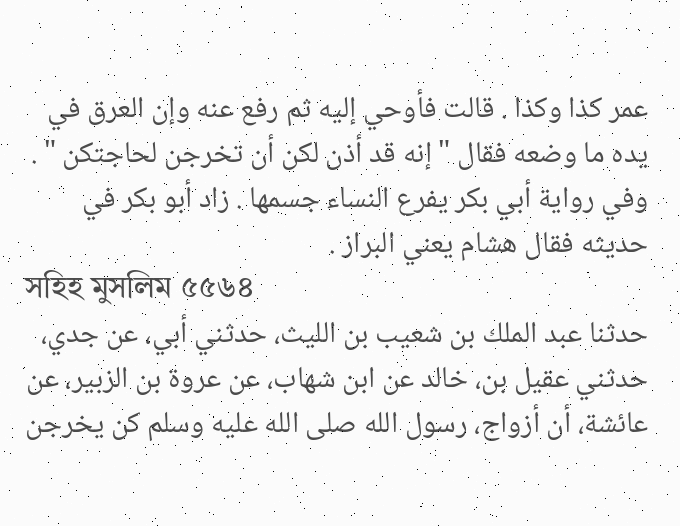عمر كذا وكذا . قالت فأوحي إليه ثم رفع عنه وإن العرق في يده ما وضعه فقال " إنه قد أذن لكن أن تخرجن لحاجتكن " . وفي رواية أبي بكر يفرع النساء جسمها . زاد أبو بكر في حديثه فقال هشام يعني البراز .
সহিহ মুসলিম ৫৫৬৪
حدثنا عبد الملك بن شعيب بن الليث، حدثني أبي، عن جدي، حدثني عقيل بن، خالد عن ابن شهاب، عن عروة بن الزبير، عن عائشة، أن أزواج، رسول الله صلى الله عليه وسلم كن يخرجن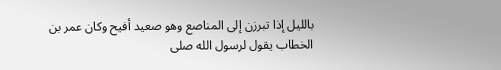بالليل إذا تبرزن إلى المناصع وهو صعيد أفيح وكان عمر بن الخطاب يقول لرسول الله صلى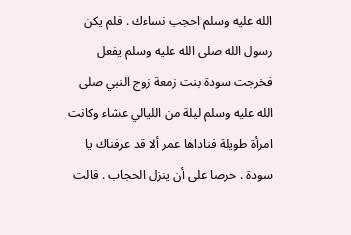الله عليه وسلم احجب نساءك . فلم يكن رسول الله صلى الله عليه وسلم يفعل فخرجت سودة بنت زمعة زوج النبي صلى الله عليه وسلم ليلة من الليالي عشاء وكانت امرأة طويلة فناداها عمر ألا قد عرفناك يا سودة . حرصا على أن ينزل الحجاب . قالت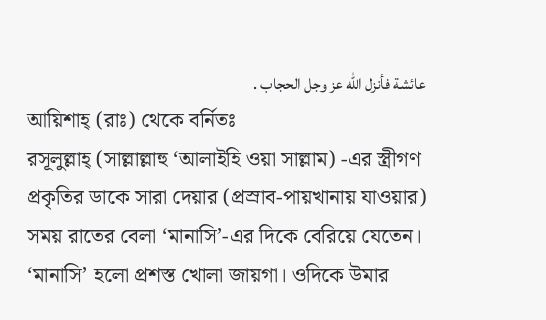عائشة فأنزل الله عز وجل الحجاب .
আয়িশাহ্ (রাঃ) থেকে বর্নিতঃ
রসূলুল্লাহ্ (সাল্লাল্লাহু ‘আলাইহি ওয়া সাল্লাম) -এর স্ত্রীগণ প্রকৃতির ডাকে সারা দেয়ার (প্রস্রাব-পায়খানায় যাওয়ার) সময় রাতের বেলা ‘মানাসি’-এর দিকে বেরিয়ে যেতেন। ‘মানাসি’ হলো প্রশস্ত খোলা জায়গা। ওদিকে উমার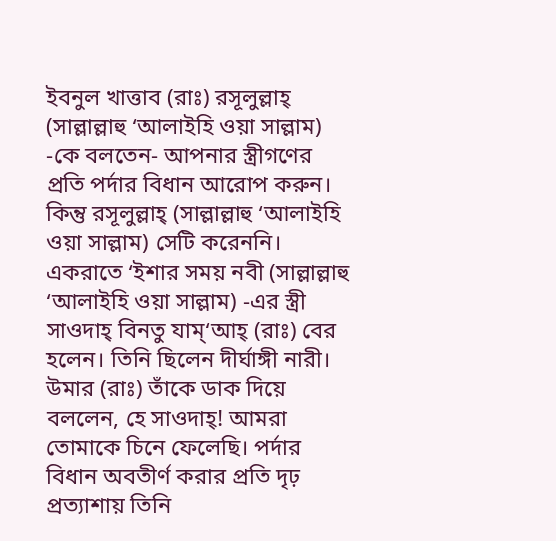ইবনুল খাত্তাব (রাঃ) রসূলুল্লাহ্ (সাল্লাল্লাহু ‘আলাইহি ওয়া সাল্লাম) -কে বলতেন- আপনার স্ত্রীগণের প্রতি পর্দার বিধান আরোপ করুন। কিন্তু রসূলুল্লাহ্ (সাল্লাল্লাহু ‘আলাইহি ওয়া সাল্লাম) সেটি করেননি। একরাতে ‘ইশার সময় নবী (সাল্লাল্লাহু ‘আলাইহি ওয়া সাল্লাম) -এর স্ত্রী সাওদাহ্ বিনতু যাম্‘আহ্ (রাঃ) বের হলেন। তিনি ছিলেন দীর্ঘাঙ্গী নারী। উমার (রাঃ) তাঁকে ডাক দিয়ে বললেন, হে সাওদাহ্! আমরা তোমাকে চিনে ফেলেছি। পর্দার বিধান অবতীর্ণ করার প্রতি দৃঢ় প্রত্যাশায় তিনি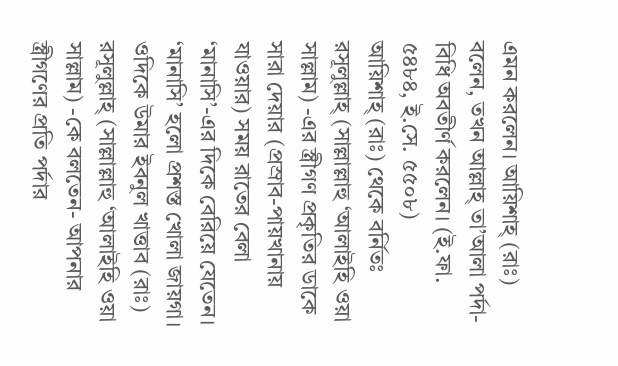এমন করলেন। আয়িশাহ্ (রাঃ) বলেন, তখন আল্লাহ্ তা’আলা পর্দা-বিধি অবতীর্ণ করলেন। (ই.ফা. ৫৪৮৪, ই.সে. ৫৫০৮)
আয়িশাহ্ (রাঃ) থেকে বর্নিতঃ
রসূলুল্লাহ্ (সাল্লাল্লাহু ‘আলাইহি ওয়া সাল্লাম) -এর স্ত্রীগণ প্রকৃতির ডাকে সারা দেয়ার (প্রস্রাব-পায়খানায় যাওয়ার) সময় রাতের বেলা ‘মানাসি’-এর দিকে বেরিয়ে যেতেন। ‘মানাসি’ হলো প্রশস্ত খোলা জায়গা। ওদিকে উমার ইবনুল খাত্তাব (রাঃ) রসূলুল্লাহ্ (সাল্লাল্লাহু ‘আলাইহি ওয়া সাল্লাম) -কে বলতেন- আপনার স্ত্রীগণের প্রতি পর্দার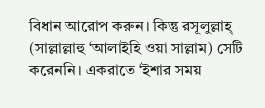বিধান আরোপ করুন। কিন্তু রসূলুল্লাহ্ (সাল্লাল্লাহু ‘আলাইহি ওয়া সাল্লাম) সেটি করেননি। একরাতে ‘ইশার সময়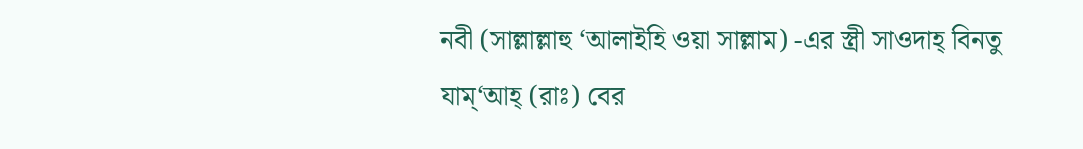নবী (সাল্লাল্লাহু ‘আলাইহি ওয়া সাল্লাম) -এর স্ত্রী সাওদাহ্ বিনতু যাম্‘আহ্ (রাঃ) বের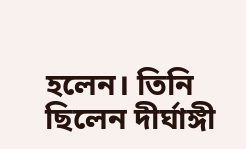হলেন। তিনি ছিলেন দীর্ঘাঙ্গী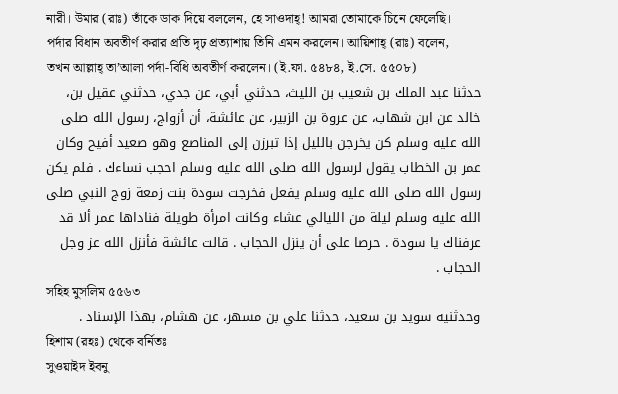নারী। উমার (রাঃ) তাঁকে ডাক দিয়ে বললেন, হে সাওদাহ্! আমরা তোমাকে চিনে ফেলেছি। পর্দার বিধান অবতীর্ণ করার প্রতি দৃঢ় প্রত্যাশায় তিনি এমন করলেন। আয়িশাহ্ (রাঃ) বলেন, তখন আল্লাহ্ তা’আলা পর্দা-বিধি অবতীর্ণ করলেন। (ই.ফা. ৫৪৮৪, ই.সে. ৫৫০৮)
حدثنا عبد الملك بن شعيب بن الليث، حدثني أبي، عن جدي، حدثني عقيل بن، خالد عن ابن شهاب، عن عروة بن الزبير، عن عائشة، أن أزواج، رسول الله صلى الله عليه وسلم كن يخرجن بالليل إذا تبرزن إلى المناصع وهو صعيد أفيح وكان عمر بن الخطاب يقول لرسول الله صلى الله عليه وسلم احجب نساءك . فلم يكن رسول الله صلى الله عليه وسلم يفعل فخرجت سودة بنت زمعة زوج النبي صلى الله عليه وسلم ليلة من الليالي عشاء وكانت امرأة طويلة فناداها عمر ألا قد عرفناك يا سودة . حرصا على أن ينزل الحجاب . قالت عائشة فأنزل الله عز وجل الحجاب .
সহিহ মুসলিম ৫৫৬৩
وحدثنيه سويد بن سعيد، حدثنا علي بن مسهر، عن هشام، بهذا الإسناد .
হিশাম (রহঃ) থেকে বর্নিতঃ
সুওয়াইদ ইবনু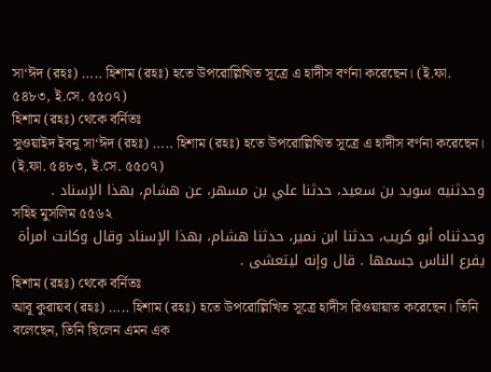সা‘ঈদ (রহঃ) ..... হিশাম (রহঃ) হতে উপরোল্লিখিত সূত্রে এ হাদীস বর্ণনা করেছেন। (ই.ফা. ৫৪৮৩, ই.সে. ৫৫০৭)
হিশাম (রহঃ) থেকে বর্নিতঃ
সুওয়াইদ ইবনু সা‘ঈদ (রহঃ) ..... হিশাম (রহঃ) হতে উপরোল্লিখিত সূত্রে এ হাদীস বর্ণনা করেছেন। (ই.ফা. ৫৪৮৩, ই.সে. ৫৫০৭)
وحدثنيه سويد بن سعيد، حدثنا علي بن مسهر، عن هشام، بهذا الإسناد .
সহিহ মুসলিম ৫৫৬২
وحدثناه أبو كريب، حدثنا ابن نمير، حدثنا هشام، بهذا الإسناد وقال وكانت امرأة يفرع الناس جسمها . قال وإنه ليتعشى .
হিশাম (রহঃ) থেকে বর্নিতঃ
আবূ কুরায়ব (রহঃ) ..... হিশাম (রহঃ) হতে উপরোল্লিখিত সূত্রে হাদীস রিওয়ায়াত করেছেন। তিনি বলেছেন, তিনি ছিলেন এমন এক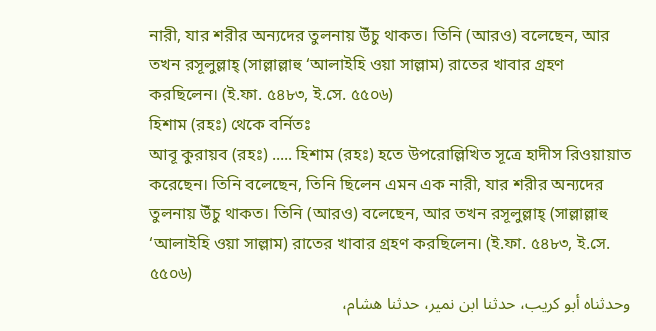নারী, যার শরীর অন্যদের তুলনায় উঁচু থাকত। তিনি (আরও) বলেছেন, আর তখন রসূলুল্লাহ্ (সাল্লাল্লাহু ‘আলাইহি ওয়া সাল্লাম) রাতের খাবার গ্রহণ করছিলেন। (ই.ফা. ৫৪৮৩, ই.সে. ৫৫০৬)
হিশাম (রহঃ) থেকে বর্নিতঃ
আবূ কুরায়ব (রহঃ) ..... হিশাম (রহঃ) হতে উপরোল্লিখিত সূত্রে হাদীস রিওয়ায়াত করেছেন। তিনি বলেছেন, তিনি ছিলেন এমন এক নারী, যার শরীর অন্যদের তুলনায় উঁচু থাকত। তিনি (আরও) বলেছেন, আর তখন রসূলুল্লাহ্ (সাল্লাল্লাহু ‘আলাইহি ওয়া সাল্লাম) রাতের খাবার গ্রহণ করছিলেন। (ই.ফা. ৫৪৮৩, ই.সে. ৫৫০৬)
وحدثناه أبو كريب، حدثنا ابن نمير، حدثنا هشام،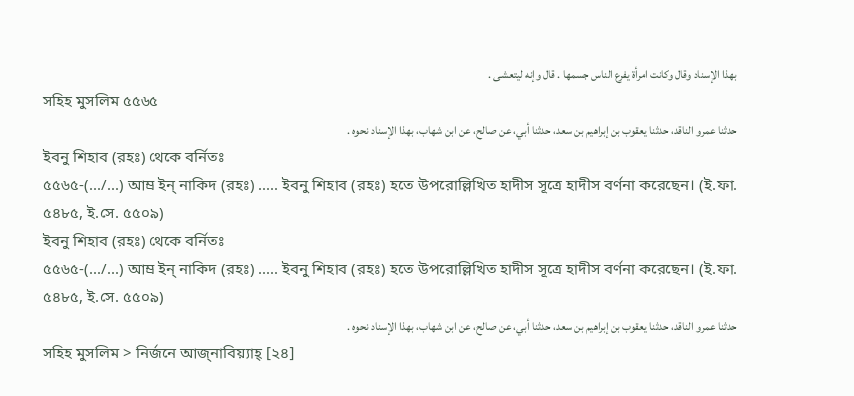بهذا الإسناد وقال وكانت امرأة يفرع الناس جسمها . قال وإنه ليتعشى .
সহিহ মুসলিম ৫৫৬৫
حدثنا عمرو الناقد، حدثنا يعقوب بن إبراهيم بن سعد، حدثنا أبي، عن صالح، عن ابن شهاب، بهذا الإسناد نحوه .
ইবনু শিহাব (রহঃ) থেকে বর্নিতঃ
৫৫৬৫-(.../...) আম্র ইন্ নাকিদ (রহঃ) ..... ইবনু শিহাব (রহঃ) হতে উপরোল্লিখিত হাদীস সূত্রে হাদীস বর্ণনা করেছেন। (ই.ফা. ৫৪৮৫, ই.সে. ৫৫০৯)
ইবনু শিহাব (রহঃ) থেকে বর্নিতঃ
৫৫৬৫-(.../...) আম্র ইন্ নাকিদ (রহঃ) ..... ইবনু শিহাব (রহঃ) হতে উপরোল্লিখিত হাদীস সূত্রে হাদীস বর্ণনা করেছেন। (ই.ফা. ৫৪৮৫, ই.সে. ৫৫০৯)
حدثنا عمرو الناقد، حدثنا يعقوب بن إبراهيم بن سعد، حدثنا أبي، عن صالح، عن ابن شهاب، بهذا الإسناد نحوه .
সহিহ মুসলিম > নির্জনে আজ্নাবিয়্যাহ্ [২৪]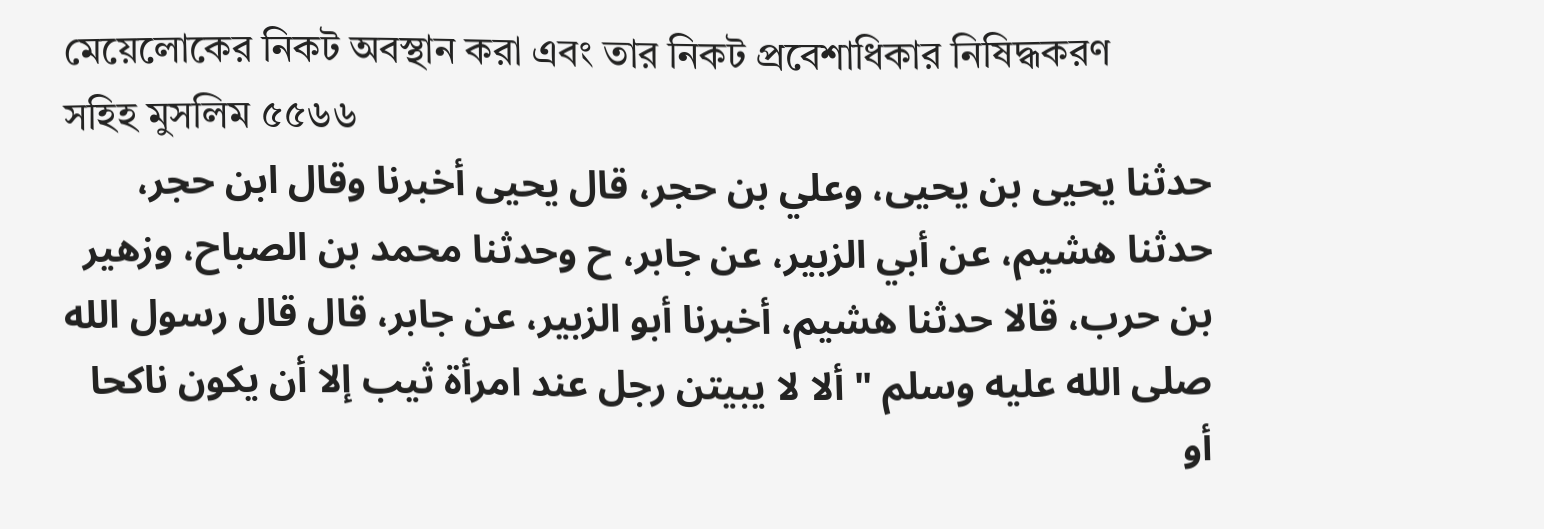মেয়েলোকের নিকট অবস্থান করা এবং তার নিকট প্রবেশাধিকার নিষিদ্ধকরণ
সহিহ মুসলিম ৫৫৬৬
حدثنا يحيى بن يحيى، وعلي بن حجر، قال يحيى أخبرنا وقال ابن حجر، حدثنا هشيم، عن أبي الزبير، عن جابر، ح وحدثنا محمد بن الصباح، وزهير بن حرب، قالا حدثنا هشيم، أخبرنا أبو الزبير، عن جابر، قال قال رسول الله صلى الله عليه وسلم " ألا لا يبيتن رجل عند امرأة ثيب إلا أن يكون ناكحا أو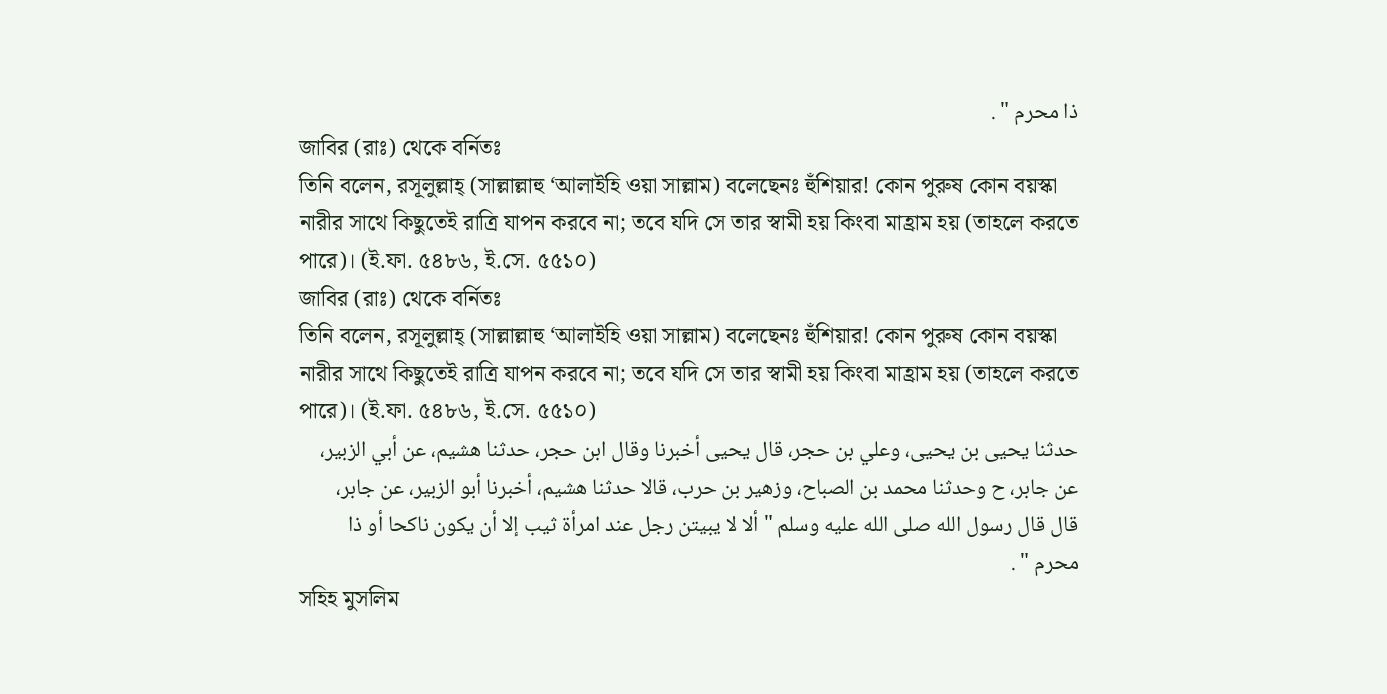ذا محرم " .
জাবির (রাঃ) থেকে বর্নিতঃ
তিনি বলেন, রসূলুল্লাহ্ (সাল্লাল্লাহু ‘আলাইহি ওয়া সাল্লাম) বলেছেনঃ হুঁশিয়ার! কোন পুরুষ কোন বয়স্কা নারীর সাথে কিছুতেই রাত্রি যাপন করবে না; তবে যদি সে তার স্বামী হয় কিংবা মাহ্রাম হয় (তাহলে করতে পারে)। (ই.ফা. ৫৪৮৬, ই.সে. ৫৫১০)
জাবির (রাঃ) থেকে বর্নিতঃ
তিনি বলেন, রসূলুল্লাহ্ (সাল্লাল্লাহু ‘আলাইহি ওয়া সাল্লাম) বলেছেনঃ হুঁশিয়ার! কোন পুরুষ কোন বয়স্কা নারীর সাথে কিছুতেই রাত্রি যাপন করবে না; তবে যদি সে তার স্বামী হয় কিংবা মাহ্রাম হয় (তাহলে করতে পারে)। (ই.ফা. ৫৪৮৬, ই.সে. ৫৫১০)
حدثنا يحيى بن يحيى، وعلي بن حجر، قال يحيى أخبرنا وقال ابن حجر، حدثنا هشيم، عن أبي الزبير، عن جابر، ح وحدثنا محمد بن الصباح، وزهير بن حرب، قالا حدثنا هشيم، أخبرنا أبو الزبير، عن جابر، قال قال رسول الله صلى الله عليه وسلم " ألا لا يبيتن رجل عند امرأة ثيب إلا أن يكون ناكحا أو ذا محرم " .
সহিহ মুসলিম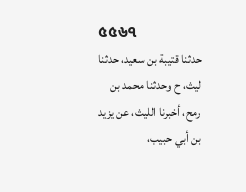৫৫৬৭
حدثنا قتيبة بن سعيد، حدثنا ليث، ح وحدثنا محمد بن رمح، أخبرنا الليث، عن يزيد بن أبي حبيب،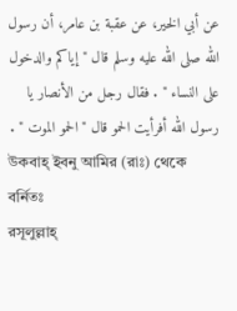عن أبي الخير، عن عقبة بن عامر، أن رسول الله صلى الله عليه وسلم قال " إياكم والدخول على النساء " . فقال رجل من الأنصار يا رسول الله أفرأيت الحمو قال " الحمو الموت " .
উকবাহ্ ইবনু আমির (রাঃ) থেকে বর্নিতঃ
রসূলুল্লাহ্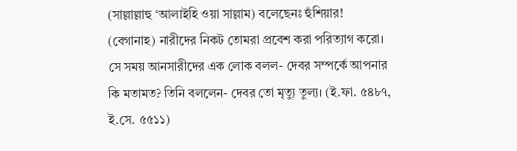(সাল্লাল্লাহু ‘আলাইহি ওয়া সাল্লাম) বলেছেনঃ হুঁশিয়ার! (বেগানাহ) নারীদের নিকট তোমরা প্রবেশ করা পরিত্যাগ করো। সে সময় আনসারীদের এক লোক বলল- দেবর সম্পর্কে আপনার কি মতামত? তিনি বললেন- দেবর তো মৃত্যু তুল্য। (ই.ফা. ৫৪৮৭, ই.সে. ৫৫১১)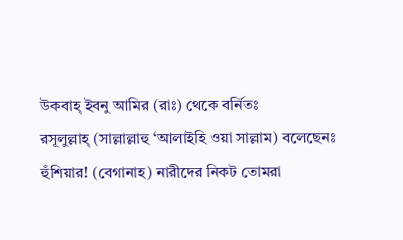উকবাহ্ ইবনু আমির (রাঃ) থেকে বর্নিতঃ
রসূলুল্লাহ্ (সাল্লাল্লাহু ‘আলাইহি ওয়া সাল্লাম) বলেছেনঃ হুঁশিয়ার! (বেগানাহ) নারীদের নিকট তোমরা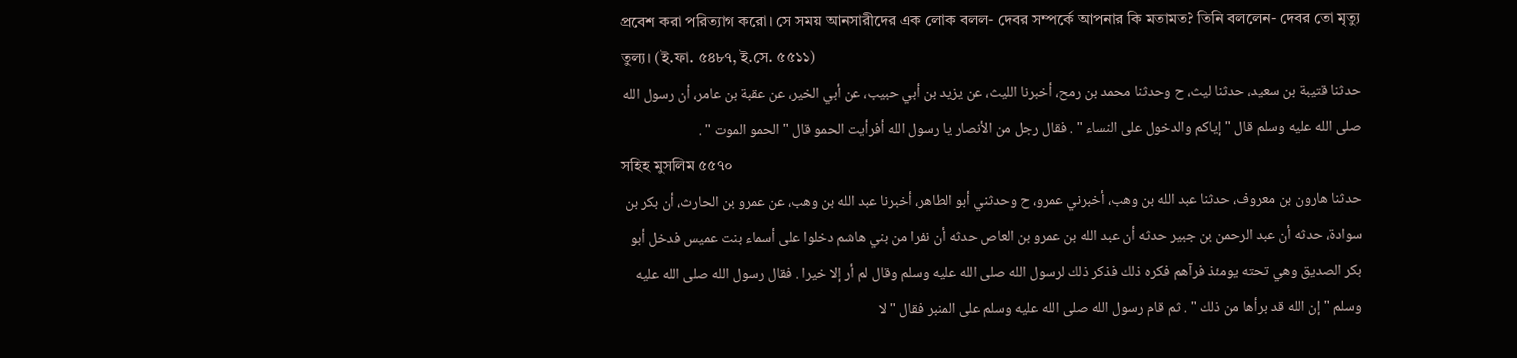প্রবেশ করা পরিত্যাগ করো। সে সময় আনসারীদের এক লোক বলল- দেবর সম্পর্কে আপনার কি মতামত? তিনি বললেন- দেবর তো মৃত্যু তুল্য। (ই.ফা. ৫৪৮৭, ই.সে. ৫৫১১)
حدثنا قتيبة بن سعيد، حدثنا ليث، ح وحدثنا محمد بن رمح، أخبرنا الليث، عن يزيد بن أبي حبيب، عن أبي الخير، عن عقبة بن عامر، أن رسول الله صلى الله عليه وسلم قال " إياكم والدخول على النساء " . فقال رجل من الأنصار يا رسول الله أفرأيت الحمو قال " الحمو الموت " .
সহিহ মুসলিম ৫৫৭০
حدثنا هارون بن معروف، حدثنا عبد الله بن وهب، أخبرني عمرو، ح وحدثني أبو الطاهر، أخبرنا عبد الله بن وهب، عن عمرو بن الحارث، أن بكر بن سوادة، حدثه أن عبد الرحمن بن جبير حدثه أن عبد الله بن عمرو بن العاص حدثه أن نفرا من بني هاشم دخلوا على أسماء بنت عميس فدخل أبو بكر الصديق وهي تحته يومئذ فرآهم فكره ذلك فذكر ذلك لرسول الله صلى الله عليه وسلم وقال لم أر إلا خيرا . فقال رسول الله صلى الله عليه وسلم " إن الله قد برأها من ذلك " . ثم قام رسول الله صلى الله عليه وسلم على المنبر فقال " لا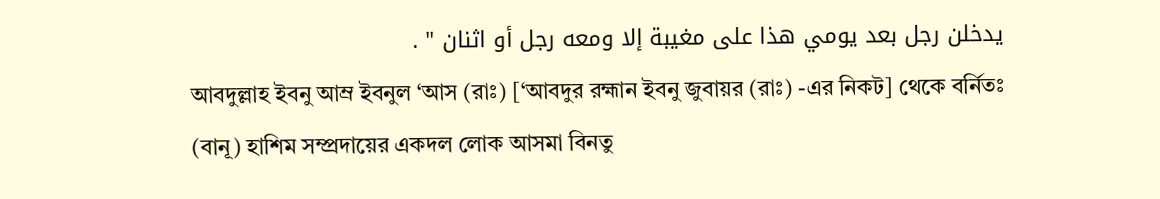يدخلن رجل بعد يومي هذا على مغيبة إلا ومعه رجل أو اثنان " .
আবদুল্লাহ ইবনু আম্র ইবনুল ‘আস (রাঃ) [‘আবদুর রহ্মান ইবনু জুবায়র (রাঃ) -এর নিকট] থেকে বর্নিতঃ
(বানূ) হাশিম সম্প্রদায়ের একদল লোক আসমা বিনতু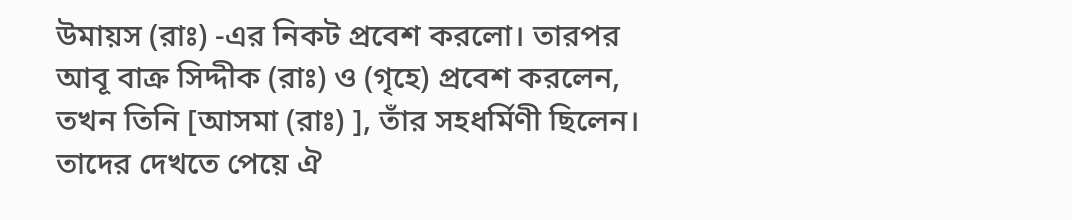উমায়স (রাঃ) -এর নিকট প্রবেশ করলো। তারপর আবূ বাক্র সিদ্দীক (রাঃ) ও (গৃহে) প্রবেশ করলেন, তখন তিনি [আসমা (রাঃ) ], তাঁর সহধর্মিণী ছিলেন। তাদের দেখতে পেয়ে ঐ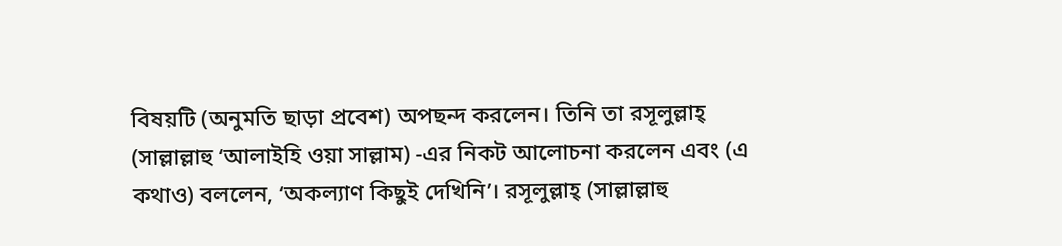বিষয়টি (অনুমতি ছাড়া প্রবেশ) অপছন্দ করলেন। তিনি তা রসূলুল্লাহ্ (সাল্লাল্লাহু ‘আলাইহি ওয়া সাল্লাম) -এর নিকট আলোচনা করলেন এবং (এ কথাও) বললেন, ‘অকল্যাণ কিছুই দেখিনি’। রসূলুল্লাহ্ (সাল্লাল্লাহু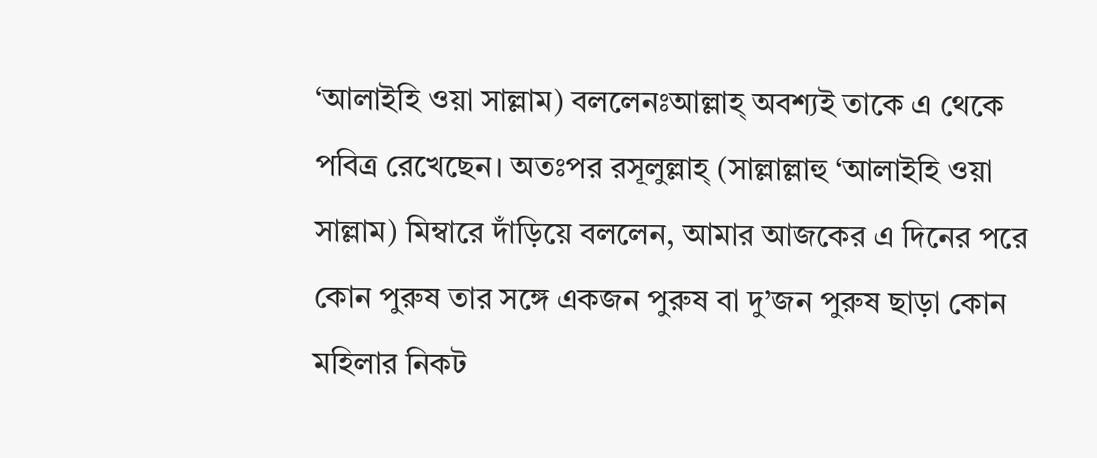‘আলাইহি ওয়া সাল্লাম) বললেনঃআল্লাহ্ অবশ্যই তাকে এ থেকে পবিত্র রেখেছেন। অতঃপর রসূলুল্লাহ্ (সাল্লাল্লাহু ‘আলাইহি ওয়া সাল্লাম) মিম্বারে দাঁড়িয়ে বললেন, আমার আজকের এ দিনের পরে কোন পুরুষ তার সঙ্গে একজন পুরুষ বা দু’জন পুরুষ ছাড়া কোন মহিলার নিকট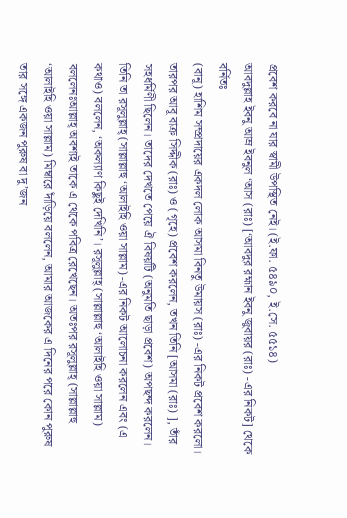প্রবেশ করবে না যার স্বামী উপস্থিত নেই। (ই.ফা. ৫৪৯০, ই.সে. ৫৫১৪)
আবদুল্লাহ ইবনু আম্র ইবনুল ‘আস (রাঃ) [‘আবদুর রহ্মান ইবনু জুবায়র (রাঃ) -এর নিকট] থেকে বর্নিতঃ
(বানূ) হাশিম সম্প্রদায়ের একদল লোক আসমা বিনতু উমায়স (রাঃ) -এর নিকট প্রবেশ করলো। তারপর আবূ বাক্র সিদ্দীক (রাঃ) ও (গৃহে) প্রবেশ করলেন, তখন তিনি [আসমা (রাঃ) ], তাঁর সহধর্মিণী ছিলেন। তাদের দেখতে পেয়ে ঐ বিষয়টি (অনুমতি ছাড়া প্রবেশ) অপছন্দ করলেন। তিনি তা রসূলুল্লাহ্ (সাল্লাল্লাহু ‘আলাইহি ওয়া সাল্লাম) -এর নিকট আলোচনা করলেন এবং (এ কথাও) বললেন, ‘অকল্যাণ কিছুই দেখিনি’। রসূলুল্লাহ্ (সাল্লাল্লাহু ‘আলাইহি ওয়া সাল্লাম) বললেনঃআল্লাহ্ অবশ্যই তাকে এ থেকে পবিত্র রেখেছেন। অতঃপর রসূলুল্লাহ্ (সাল্লাল্লাহু ‘আলাইহি ওয়া সাল্লাম) মিম্বারে দাঁড়িয়ে বললেন, আমার আজকের এ দিনের পরে কোন পুরুষ তার সঙ্গে একজন পুরুষ বা দু’জন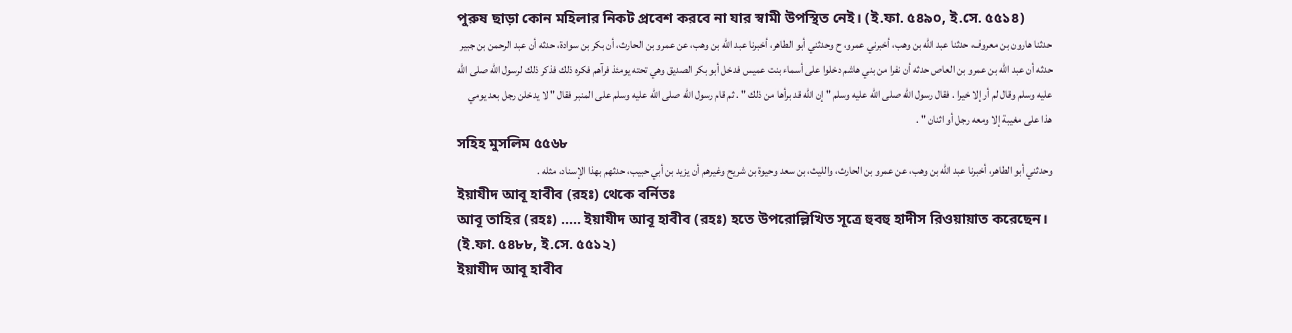পুরুষ ছাড়া কোন মহিলার নিকট প্রবেশ করবে না যার স্বামী উপস্থিত নেই। (ই.ফা. ৫৪৯০, ই.সে. ৫৫১৪)
حدثنا هارون بن معروف، حدثنا عبد الله بن وهب، أخبرني عمرو، ح وحدثني أبو الطاهر، أخبرنا عبد الله بن وهب، عن عمرو بن الحارث، أن بكر بن سوادة، حدثه أن عبد الرحمن بن جبير حدثه أن عبد الله بن عمرو بن العاص حدثه أن نفرا من بني هاشم دخلوا على أسماء بنت عميس فدخل أبو بكر الصديق وهي تحته يومئذ فرآهم فكره ذلك فذكر ذلك لرسول الله صلى الله عليه وسلم وقال لم أر إلا خيرا . فقال رسول الله صلى الله عليه وسلم " إن الله قد برأها من ذلك " . ثم قام رسول الله صلى الله عليه وسلم على المنبر فقال " لا يدخلن رجل بعد يومي هذا على مغيبة إلا ومعه رجل أو اثنان " .
সহিহ মুসলিম ৫৫৬৮
وحدثني أبو الطاهر، أخبرنا عبد الله بن وهب، عن عمرو بن الحارث، والليث، بن سعد وحيوة بن شريح وغيرهم أن يزيد بن أبي حبيب، حدثهم بهذا الإسناد، مثله .
ইয়াযীদ আবূ হাবীব (রহঃ) থেকে বর্নিতঃ
আবূ তাহির (রহঃ) ..... ইয়াযীদ আবূ হাবীব (রহঃ) হতে উপরোল্লিখিত সূত্রে হুবহু হাদীস রিওয়ায়াত করেছেন। (ই.ফা. ৫৪৮৮, ই.সে. ৫৫১২)
ইয়াযীদ আবূ হাবীব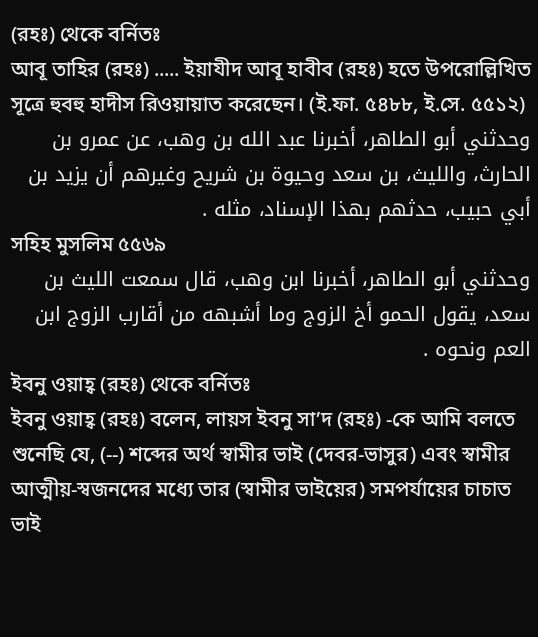(রহঃ) থেকে বর্নিতঃ
আবূ তাহির (রহঃ) ..... ইয়াযীদ আবূ হাবীব (রহঃ) হতে উপরোল্লিখিত সূত্রে হুবহু হাদীস রিওয়ায়াত করেছেন। (ই.ফা. ৫৪৮৮, ই.সে. ৫৫১২)
وحدثني أبو الطاهر، أخبرنا عبد الله بن وهب، عن عمرو بن الحارث، والليث، بن سعد وحيوة بن شريح وغيرهم أن يزيد بن أبي حبيب، حدثهم بهذا الإسناد، مثله .
সহিহ মুসলিম ৫৫৬৯
وحدثني أبو الطاهر، أخبرنا ابن وهب، قال سمعت الليث بن سعد، يقول الحمو أخ الزوج وما أشبهه من أقارب الزوج ابن العم ونحوه .
ইবনু ওয়াহ্ব (রহঃ) থেকে বর্নিতঃ
ইবনু ওয়াহ্ব (রহঃ) বলেন, লায়স ইবনু সা’দ (রহঃ) -কে আমি বলতে শুনেছি যে, (--) শব্দের অর্থ স্বামীর ভাই (দেবর-ভাসুর) এবং স্বামীর আত্মীয়-স্বজনদের মধ্যে তার (স্বামীর ভাইয়ের) সমপর্যায়ের চাচাত ভাই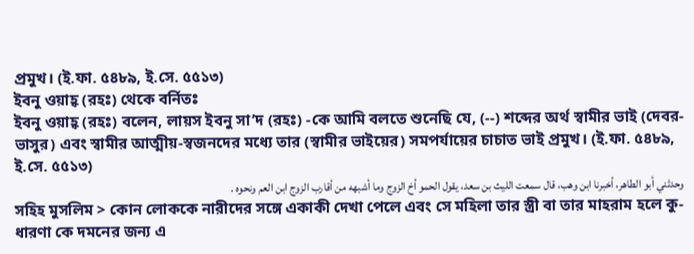প্রমুখ। (ই.ফা. ৫৪৮৯, ই.সে. ৫৫১৩)
ইবনু ওয়াহ্ব (রহঃ) থেকে বর্নিতঃ
ইবনু ওয়াহ্ব (রহঃ) বলেন, লায়স ইবনু সা’দ (রহঃ) -কে আমি বলতে শুনেছি যে, (--) শব্দের অর্থ স্বামীর ভাই (দেবর-ভাসুর) এবং স্বামীর আত্মীয়-স্বজনদের মধ্যে তার (স্বামীর ভাইয়ের) সমপর্যায়ের চাচাত ভাই প্রমুখ। (ই.ফা. ৫৪৮৯, ই.সে. ৫৫১৩)
وحدثني أبو الطاهر، أخبرنا ابن وهب، قال سمعت الليث بن سعد، يقول الحمو أخ الزوج وما أشبهه من أقارب الزوج ابن العم ونحوه .
সহিহ মুসলিম > কোন লোককে নারীদের সঙ্গে একাকী দেখা পেলে এবং সে মহিলা তার স্ত্রী বা তার মাহরাম হলে কু-ধারণা কে দমনের জন্য এ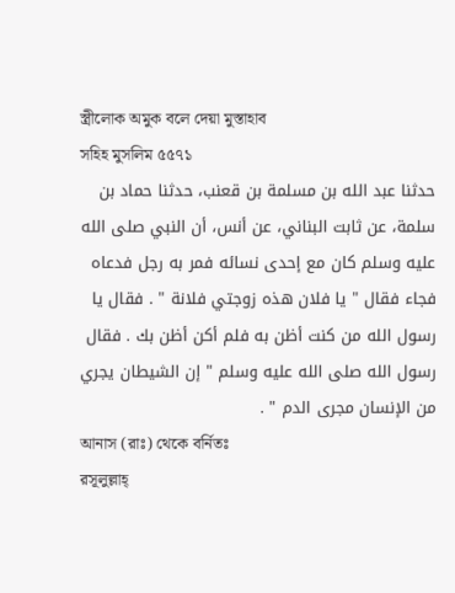স্ত্রীলোক অমুক বলে দেয়া মুস্তাহাব
সহিহ মুসলিম ৫৫৭১
حدثنا عبد الله بن مسلمة بن قعنب، حدثنا حماد بن سلمة، عن ثابت البناني، عن أنس، أن النبي صلى الله عليه وسلم كان مع إحدى نسائه فمر به رجل فدعاه فجاء فقال " يا فلان هذه زوجتي فلانة " . فقال يا رسول الله من كنت أظن به فلم أكن أظن بك . فقال رسول الله صلى الله عليه وسلم " إن الشيطان يجري من الإنسان مجرى الدم " .
আনাস (রাঃ) থেকে বর্নিতঃ
রসূলুল্লাহ্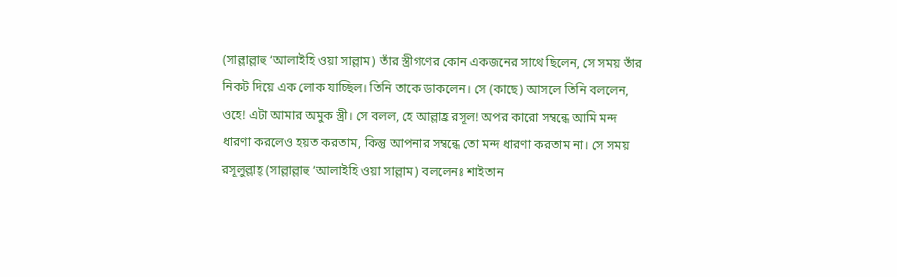(সাল্লাল্লাহু ‘আলাইহি ওয়া সাল্লাম) তাঁর স্ত্রীগণের কোন একজনের সাথে ছিলেন, সে সময় তাঁর নিকট দিয়ে এক লোক যাচ্ছিল। তিনি তাকে ডাকলেন। সে (কাছে) আসলে তিনি বললেন, ওহে! এটা আমার অমুক স্ত্রী। সে বলল, হে আল্লাহ্র রসূল! অপর কারো সম্বন্ধে আমি মন্দ ধারণা করলেও হয়ত করতাম, কিন্তু আপনার সম্বন্ধে তো মন্দ ধারণা করতাম না। সে সময় রসূলুল্লাহ্ (সাল্লাল্লাহু ‘আলাইহি ওয়া সাল্লাম) বললেনঃ শাইতান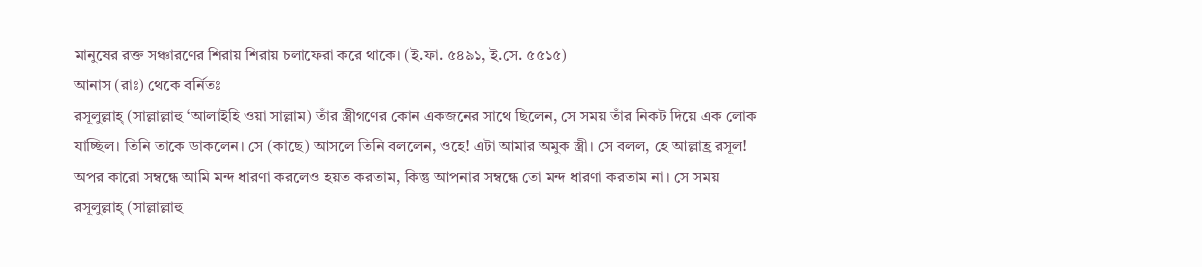মানুষের রক্ত সঞ্চারণের শিরায় শিরায় চলাফেরা করে থাকে। (ই.ফা. ৫৪৯১, ই.সে. ৫৫১৫)
আনাস (রাঃ) থেকে বর্নিতঃ
রসূলুল্লাহ্ (সাল্লাল্লাহু ‘আলাইহি ওয়া সাল্লাম) তাঁর স্ত্রীগণের কোন একজনের সাথে ছিলেন, সে সময় তাঁর নিকট দিয়ে এক লোক যাচ্ছিল। তিনি তাকে ডাকলেন। সে (কাছে) আসলে তিনি বললেন, ওহে! এটা আমার অমুক স্ত্রী। সে বলল, হে আল্লাহ্র রসূল! অপর কারো সম্বন্ধে আমি মন্দ ধারণা করলেও হয়ত করতাম, কিন্তু আপনার সম্বন্ধে তো মন্দ ধারণা করতাম না। সে সময় রসূলুল্লাহ্ (সাল্লাল্লাহু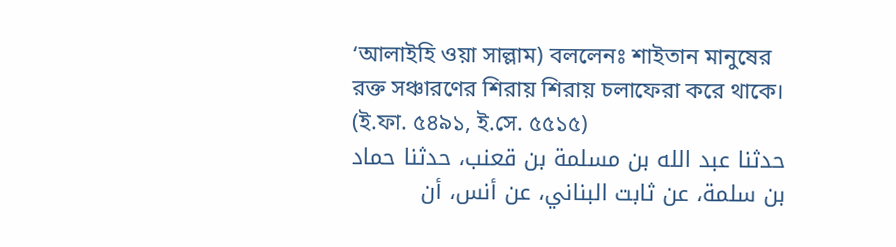‘আলাইহি ওয়া সাল্লাম) বললেনঃ শাইতান মানুষের রক্ত সঞ্চারণের শিরায় শিরায় চলাফেরা করে থাকে। (ই.ফা. ৫৪৯১, ই.সে. ৫৫১৫)
حدثنا عبد الله بن مسلمة بن قعنب، حدثنا حماد بن سلمة، عن ثابت البناني، عن أنس، أن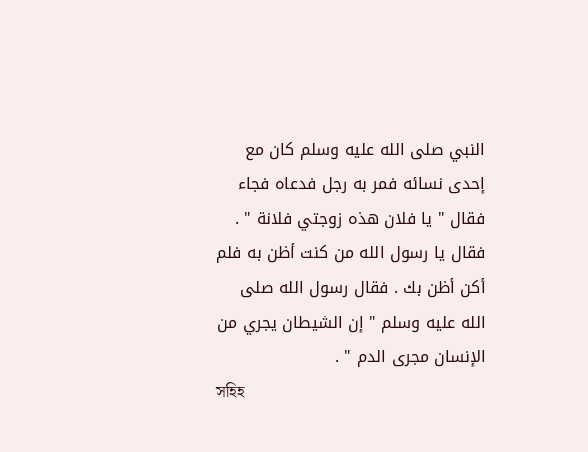النبي صلى الله عليه وسلم كان مع إحدى نسائه فمر به رجل فدعاه فجاء فقال " يا فلان هذه زوجتي فلانة " . فقال يا رسول الله من كنت أظن به فلم أكن أظن بك . فقال رسول الله صلى الله عليه وسلم " إن الشيطان يجري من الإنسان مجرى الدم " .
সহিহ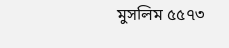মুসলিম ৫৫৭৩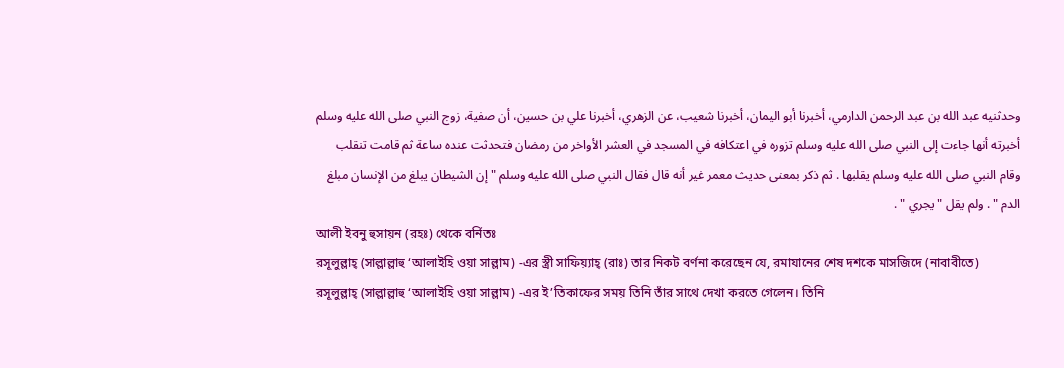وحدثنيه عبد الله بن عبد الرحمن الدارمي، أخبرنا أبو اليمان، أخبرنا شعيب، عن الزهري، أخبرنا علي بن حسين، أن صفية، زوج النبي صلى الله عليه وسلم أخبرته أنها جاءت إلى النبي صلى الله عليه وسلم تزوره في اعتكافه في المسجد في العشر الأواخر من رمضان فتحدثت عنده ساعة ثم قامت تنقلب وقام النبي صلى الله عليه وسلم يقلبها . ثم ذكر بمعنى حديث معمر غير أنه قال فقال النبي صلى الله عليه وسلم " إن الشيطان يبلغ من الإنسان مبلغ الدم " . ولم يقل " يجري " .
আলী ইবনু হুসায়ন (রহঃ) থেকে বর্নিতঃ
রসূলুল্লাহ্ (সাল্লাল্লাহু ‘আলাইহি ওয়া সাল্লাম) -এর স্ত্রী সাফিয়্যাহ্ (রাঃ) তার নিকট বর্ণনা করেছেন যে, রমাযানের শেষ দশকে মাসজিদে (নাবাবীতে) রসূলুল্লাহ্ (সাল্লাল্লাহু ‘আলাইহি ওয়া সাল্লাম) -এর ই’তিকাফের সময় তিনি তাঁর সাথে দেখা করতে গেলেন। তিনি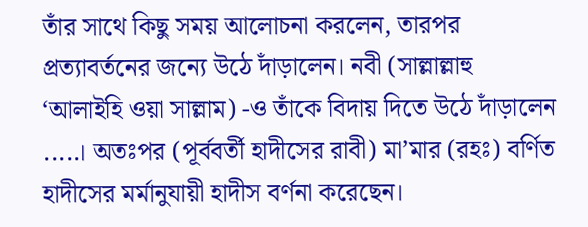তাঁর সাথে কিছু সময় আলোচনা করলেন, তারপর প্রত্যাবর্তনের জন্যে উঠে দাঁড়ালেন। নবী (সাল্লাল্লাহু ‘আলাইহি ওয়া সাল্লাম) -ও তাঁকে বিদায় দিতে উঠে দাঁড়ালেন .....। অতঃপর (পূর্ববর্তী হাদীসের রাবী) মা’মার (রহঃ) বর্ণিত হাদীসের মর্মানুযায়ী হাদীস বর্ণনা করেছেন।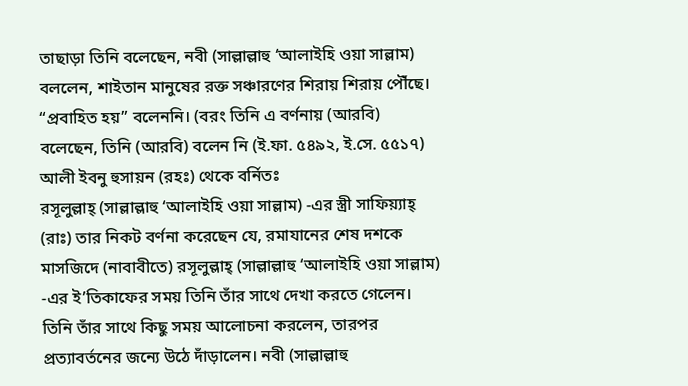তাছাড়া তিনি বলেছেন, নবী (সাল্লাল্লাহু ‘আলাইহি ওয়া সাল্লাম) বললেন, শাইতান মানুষের রক্ত সঞ্চারণের শিরায় শিরায় পৌঁছে। “প্রবাহিত হয়” বলেননি। (বরং তিনি এ বর্ণনায় (আরবি) বলেছেন, তিনি (আরবি) বলেন নি (ই.ফা. ৫৪৯২, ই.সে. ৫৫১৭)
আলী ইবনু হুসায়ন (রহঃ) থেকে বর্নিতঃ
রসূলুল্লাহ্ (সাল্লাল্লাহু ‘আলাইহি ওয়া সাল্লাম) -এর স্ত্রী সাফিয়্যাহ্ (রাঃ) তার নিকট বর্ণনা করেছেন যে, রমাযানের শেষ দশকে মাসজিদে (নাবাবীতে) রসূলুল্লাহ্ (সাল্লাল্লাহু ‘আলাইহি ওয়া সাল্লাম) -এর ই’তিকাফের সময় তিনি তাঁর সাথে দেখা করতে গেলেন। তিনি তাঁর সাথে কিছু সময় আলোচনা করলেন, তারপর প্রত্যাবর্তনের জন্যে উঠে দাঁড়ালেন। নবী (সাল্লাল্লাহু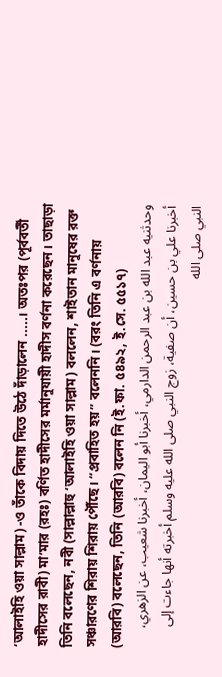‘আলাইহি ওয়া সাল্লাম) -ও তাঁকে বিদায় দিতে উঠে দাঁড়ালেন .....। অতঃপর (পূর্ববর্তী হাদীসের রাবী) মা’মার (রহঃ) বর্ণিত হাদীসের মর্মানুযায়ী হাদীস বর্ণনা করেছেন। তাছাড়া তিনি বলেছেন, নবী (সাল্লাল্লাহু ‘আলাইহি ওয়া সাল্লাম) বললেন, শাইতান মানুষের রক্ত সঞ্চারণের শিরায় শিরায় পৌঁছে। “প্রবাহিত হয়” বলেননি। (বরং তিনি এ বর্ণনায় (আরবি) বলেছেন, তিনি (আরবি) বলেন নি (ই.ফা. ৫৪৯২, ই.সে. ৫৫১৭)
وحدثنيه عبد الله بن عبد الرحمن الدارمي، أخبرنا أبو اليمان، أخبرنا شعيب، عن الزهري، أخبرنا علي بن حسين، أن صفية، زوج النبي صلى الله عليه وسلم أخبرته أنها جاءت إلى النبي صلى الله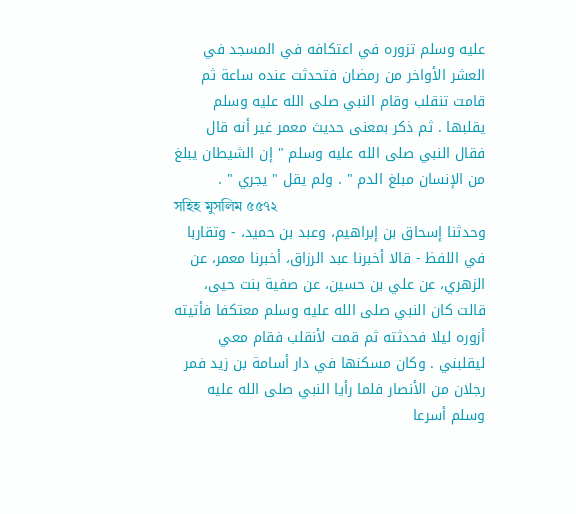عليه وسلم تزوره في اعتكافه في المسجد في العشر الأواخر من رمضان فتحدثت عنده ساعة ثم قامت تنقلب وقام النبي صلى الله عليه وسلم يقلبها . ثم ذكر بمعنى حديث معمر غير أنه قال فقال النبي صلى الله عليه وسلم " إن الشيطان يبلغ من الإنسان مبلغ الدم " . ولم يقل " يجري " .
সহিহ মুসলিম ৫৫৭২
وحدثنا إسحاق بن إبراهيم، وعبد بن حميد، - وتقاربا في اللفظ - قالا أخبرنا عبد الرزاق، أخبرنا معمر، عن الزهري، عن علي بن حسين، عن صفية بنت حيى، قالت كان النبي صلى الله عليه وسلم معتكفا فأتيته أزوره ليلا فحدثته ثم قمت لأنقلب فقام معي ليقلبني . وكان مسكنها في دار أسامة بن زيد فمر رجلان من الأنصار فلما رأيا النبي صلى الله عليه وسلم أسرعا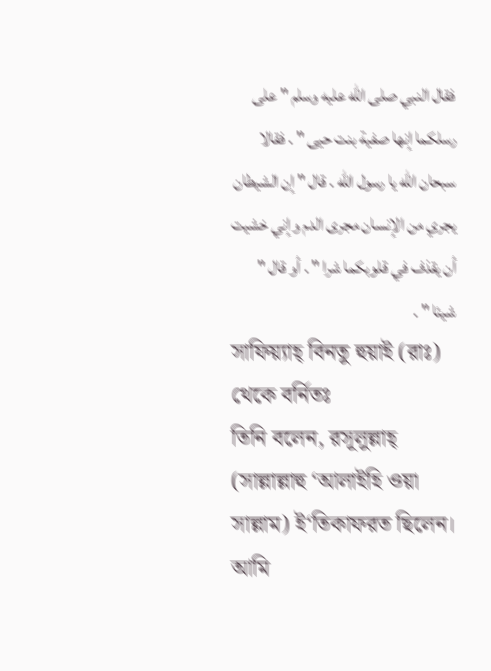فقال النبي صلى الله عليه وسلم " على رسلكما إنها صفية بنت حيى " . فقالا سبحان الله يا رسول الله . قال " إن الشيطان يجري من الإنسان مجرى الدم وإني خشيت أن يقذف في قلوبكما شرا " . أو قال " شيئا " .
সাফিয়্যাহ্ বিনতু হুয়াই (রাঃ) থেকে বর্নিতঃ
তিনি বলেন, রসূলুল্লাহ্ (সাল্লাল্লাহু ‘আলাইহি ওয়া সাল্লাম) ই‘তিকাফরত ছিলেন। আমি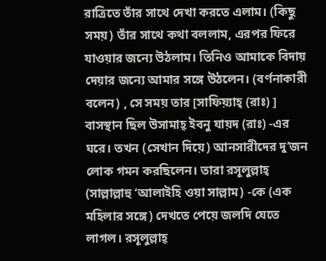রাত্রিতে তাঁর সাথে দেখা করতে এলাম। (কিছু সময়) তাঁর সাথে কথা বললাম, এরপর ফিরে যাওয়ার জন্যে উঠলাম। তিনিও আমাকে বিদায় দেয়ার জন্যে আমার সঙ্গে উঠলেন। (বর্ণনাকারী বলেন) , সে সময় তার [সাফিয়্যাহ্ (রাঃ) ] বাসস্থান ছিল উসামাহ্ ইবনু যায়দ (রাঃ) -এর ঘরে। তখন (সেখান দিয়ে) আনসারীদের দু’জন লোক গমন করছিলেন। তারা রসূলুল্লাহ্ (সাল্লাল্লাহু ‘আলাইহি ওয়া সাল্লাম) -কে (এক মহিলার সঙ্গে) দেখতে পেয়ে জলদি যেতে লাগল। রসূলুল্লাহ্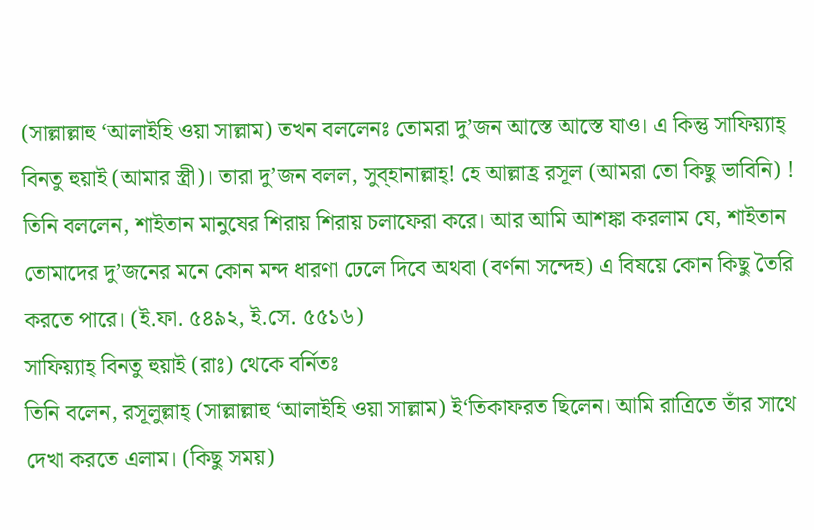(সাল্লাল্লাহু ‘আলাইহি ওয়া সাল্লাম) তখন বললেনঃ তোমরা দু’জন আস্তে আস্তে যাও। এ কিন্তু সাফিয়্যাহ্ বিনতু হুয়াই (আমার স্ত্রী)। তারা দু’জন বলল, সুব্হানাল্লাহ্! হে আল্লাহ্র রসূল (আমরা তো কিছু ভাবিনি) ! তিনি বললেন, শাইতান মানুষের শিরায় শিরায় চলাফেরা করে। আর আমি আশঙ্কা করলাম যে, শাইতান তোমাদের দু’জনের মনে কোন মন্দ ধারণা ঢেলে দিবে অথবা (বর্ণনা সন্দেহ) এ বিষয়ে কোন কিছু তৈরি করতে পারে। (ই.ফা. ৫৪৯২, ই.সে. ৫৫১৬)
সাফিয়্যাহ্ বিনতু হুয়াই (রাঃ) থেকে বর্নিতঃ
তিনি বলেন, রসূলুল্লাহ্ (সাল্লাল্লাহু ‘আলাইহি ওয়া সাল্লাম) ই‘তিকাফরত ছিলেন। আমি রাত্রিতে তাঁর সাথে দেখা করতে এলাম। (কিছু সময়)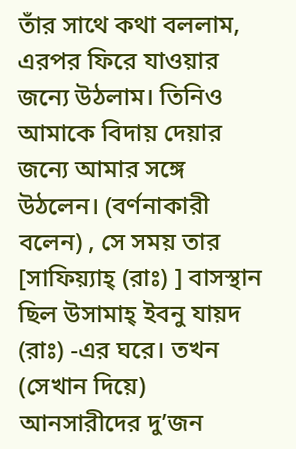তাঁর সাথে কথা বললাম, এরপর ফিরে যাওয়ার জন্যে উঠলাম। তিনিও আমাকে বিদায় দেয়ার জন্যে আমার সঙ্গে উঠলেন। (বর্ণনাকারী বলেন) , সে সময় তার [সাফিয়্যাহ্ (রাঃ) ] বাসস্থান ছিল উসামাহ্ ইবনু যায়দ (রাঃ) -এর ঘরে। তখন (সেখান দিয়ে) আনসারীদের দু’জন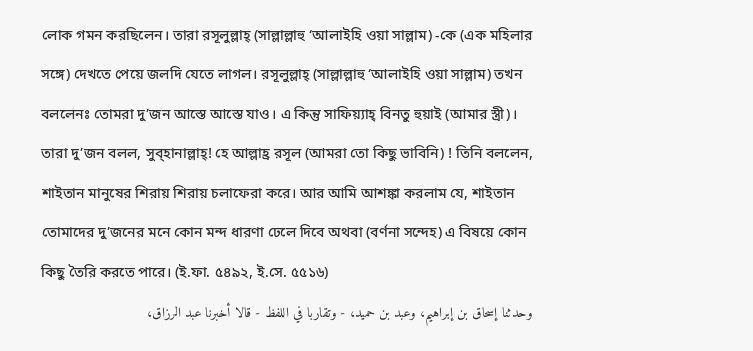লোক গমন করছিলেন। তারা রসূলুল্লাহ্ (সাল্লাল্লাহু ‘আলাইহি ওয়া সাল্লাম) -কে (এক মহিলার সঙ্গে) দেখতে পেয়ে জলদি যেতে লাগল। রসূলুল্লাহ্ (সাল্লাল্লাহু ‘আলাইহি ওয়া সাল্লাম) তখন বললেনঃ তোমরা দু’জন আস্তে আস্তে যাও। এ কিন্তু সাফিয়্যাহ্ বিনতু হুয়াই (আমার স্ত্রী)। তারা দু’জন বলল, সুব্হানাল্লাহ্! হে আল্লাহ্র রসূল (আমরা তো কিছু ভাবিনি) ! তিনি বললেন, শাইতান মানুষের শিরায় শিরায় চলাফেরা করে। আর আমি আশঙ্কা করলাম যে, শাইতান তোমাদের দু’জনের মনে কোন মন্দ ধারণা ঢেলে দিবে অথবা (বর্ণনা সন্দেহ) এ বিষয়ে কোন কিছু তৈরি করতে পারে। (ই.ফা. ৫৪৯২, ই.সে. ৫৫১৬)
وحدثنا إسحاق بن إبراهيم، وعبد بن حميد، - وتقاربا في اللفظ - قالا أخبرنا عبد الرزاق،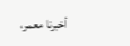أخبرنا معمر،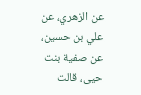عن الزهري، عن علي بن حسين، عن صفية بنت حيى، قالت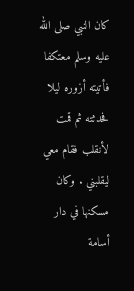كان النبي صلى الله عليه وسلم معتكفا فأتيته أزوره ليلا فحدثته ثم قمت لأنقلب فقام معي ليقلبني . وكان مسكنها في دار أسامة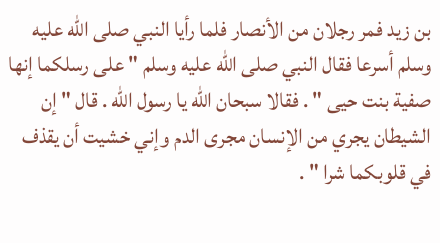بن زيد فمر رجلان من الأنصار فلما رأيا النبي صلى الله عليه وسلم أسرعا فقال النبي صلى الله عليه وسلم " على رسلكما إنها صفية بنت حيى " . فقالا سبحان الله يا رسول الله . قال " إن الشيطان يجري من الإنسان مجرى الدم وإني خشيت أن يقذف في قلوبكما شرا " .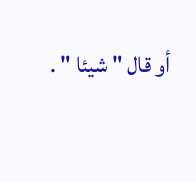أو قال " شيئا " .